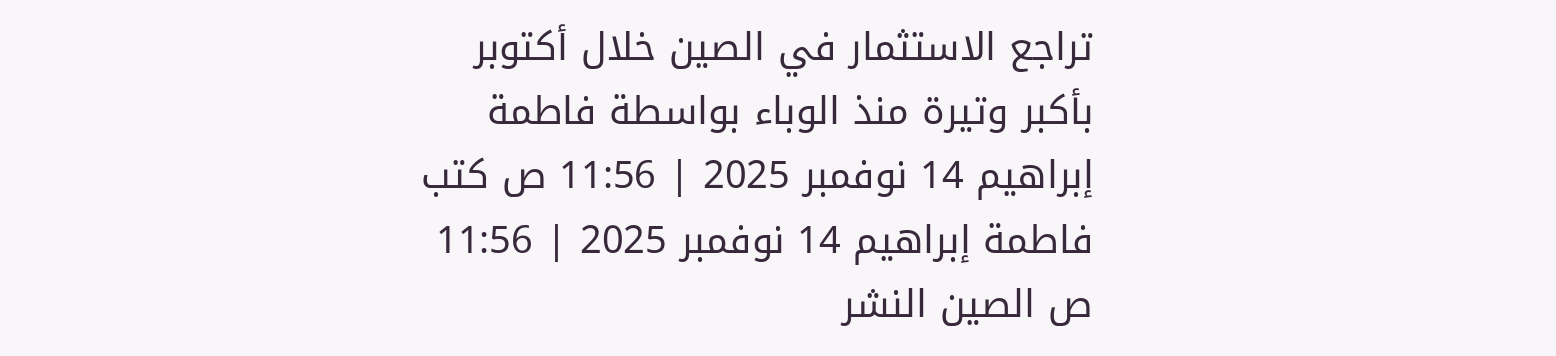تراجع الاستثمار في الصين خلال أكتوبر بأكبر وتيرة منذ الوباء بواسطة فاطمة إبراهيم 14 نوفمبر 2025 | 11:56 ص كتب فاطمة إبراهيم 14 نوفمبر 2025 | 11:56 ص الصين النشر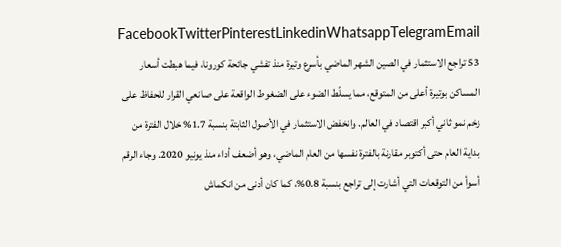FacebookTwitterPinterestLinkedinWhatsappTelegramEmail 53 تراجع الاستثمار في الصين الشهر الماضي بأسرع وتيرة منذ تفشي جائحة كورونا، فيما هبطت أسعار المساكن بوتيرة أعلى من المتوقع، مما يسلّط الضوء على الضغوط الواقعة على صانعي القرار للحفاظ على زخم نمو ثاني أكبر اقتصاد في العالم. وانخفض الاستثمار في الأصول الثابتة بنسبة 1.7% خلال الفترة من بداية العام حتى أكتوبر مقارنة بالفترة نفسها من العام الماضي، وهو أضعف أداء منذ يونيو 2020. وجاء الرقم أسوأ من التوقعات التي أشارت إلى تراجع بنسبة 0.8%، كما كان أدنى من انكماش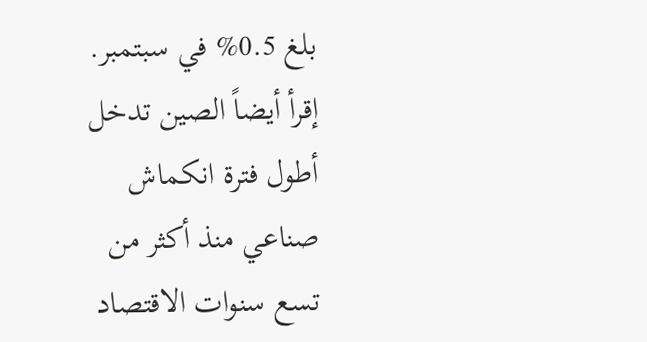بلغ 0.5% في سبتمبر. إقرأ أيضاً الصين تدخل أطول فترة انكماش صناعي منذ أكثر من تسع سنوات الاقتصاد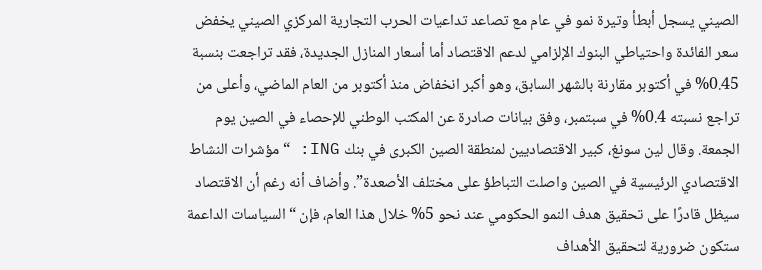الصيني يسجل أبطأ وتيرة نمو في عام مع تصاعد تداعيات الحرب التجارية المركزي الصيني يخفض سعر الفائدة واحتياطي البنوك الإلزامي لدعم الاقتصاد أما أسعار المنازل الجديدة، فقد تراجعت بنسبة 0.45% في أكتوبر مقارنة بالشهر السابق، وهو أكبر انخفاض منذ أكتوبر من العام الماضي، وأعلى من تراجع نسبته 0.4% في سبتمبر، وفق بيانات صادرة عن المكتب الوطني للإحصاء في الصين يوم الجمعة. وقال لين سونغ، كبير الاقتصاديين لمنطقة الصين الكبرى في بنك ING: “مؤشرات النشاط الاقتصادي الرئيسية في الصين واصلت التباطؤ على مختلف الأصعدة”. وأضاف أنه رغم أن الاقتصاد سيظل قادرًا على تحقيق هدف النمو الحكومي عند نحو 5% خلال هذا العام، فإن “السياسات الداعمة ستكون ضرورية لتحقيق الأهداف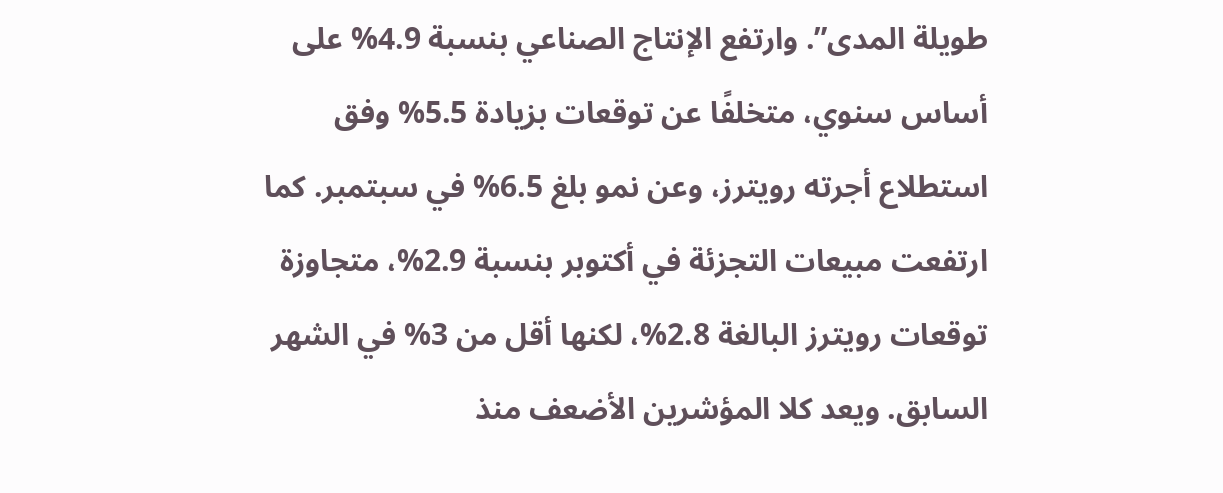طويلة المدى”. وارتفع الإنتاج الصناعي بنسبة 4.9% على أساس سنوي، متخلفًا عن توقعات بزيادة 5.5% وفق استطلاع أجرته رويترز، وعن نمو بلغ 6.5% في سبتمبر. كما ارتفعت مبيعات التجزئة في أكتوبر بنسبة 2.9%، متجاوزة توقعات رويترز البالغة 2.8%، لكنها أقل من 3% في الشهر السابق. ويعد كلا المؤشرين الأضعف منذ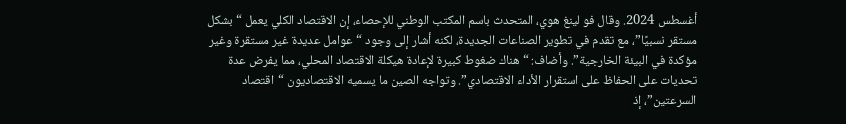أغسطس 2024. وقال فو لينغ هوي، المتحدث باسم المكتب الوطني للإحصاء، إن الاقتصاد الكلي يعمل “بشكل مستقر نسبيًا”، مع تقدم في تطوير الصناعات الجديدة، لكنه أشار إلى وجود “عوامل عديدة غير مستقرة وغير مؤكدة في البيئة الخارجية”. وأضاف: “هناك ضغوط كبيرة لإعادة هيكلة الاقتصاد المحلي، مما يفرض عدة تحديات على الحفاظ على استقرار الأداء الاقتصادي”. وتواجه الصين ما يسميه الاقتصاديون “اقتصاد السرعتين”، إذ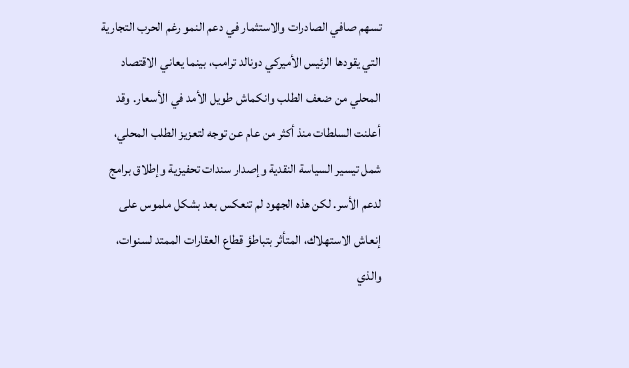تسهم صافي الصادرات والاستثمار في دعم النمو رغم الحرب التجارية التي يقودها الرئيس الأميركي دونالد ترامب، بينما يعاني الاقتصاد المحلي من ضعف الطلب وانكماش طويل الأمد في الأسعار. وقد أعلنت السلطات منذ أكثر من عام عن توجه لتعزيز الطلب المحلي، شمل تيسير السياسة النقدية وإصدار سندات تحفيزية وإطلاق برامج لدعم الأسر. لكن هذه الجهود لم تنعكس بعد بشكل ملموس على إنعاش الاستهلاك، المتأثر بتباطؤ قطاع العقارات الممتد لسنوات، والذي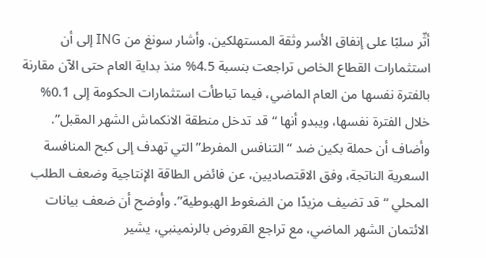أثّر سلبًا على إنفاق الأسر وثقة المستهلكين. وأشار سونغ من ING إلى أن استثمارات القطاع الخاص تراجعت بنسبة 4.5% منذ بداية العام حتى الآن مقارنة بالفترة نفسها من العام الماضي، فيما تباطأت استثمارات الحكومة إلى 0.1% خلال الفترة نفسها، ويبدو أنها “قد تدخل منطقة الانكماش الشهر المقبل”. وأضاف أن حملة بكين ضد “التنافس المفرط” التي تهدف إلى كبح المنافسة السعرية الناتجة، وفق الاقتصاديين، عن فائض الطاقة الإنتاجية وضعف الطلب المحلي “قد تضيف مزيدًا من الضغوط الهبوطية”. وأوضح أن ضعف بيانات الائتمان الشهر الماضي، مع تراجع القروض بالرنمينبي، يشير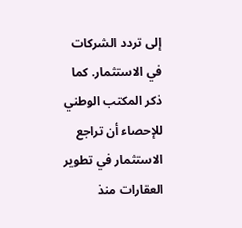إلى تردد الشركات في الاستثمار. كما ذكر المكتب الوطني للإحصاء أن تراجع الاستثمار في تطوير العقارات منذ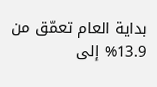بداية العام تعمّق من 13.9% إلى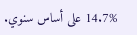14.7% على أساس سنوي.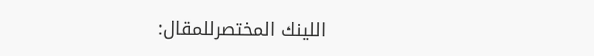اللينك المختصرللمقال: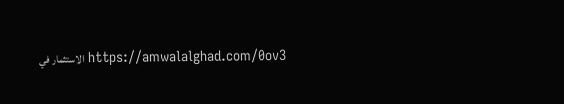https://amwalalghad.com/0ov3 الاستثمار في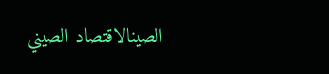الصينالاقتصاد الصيني